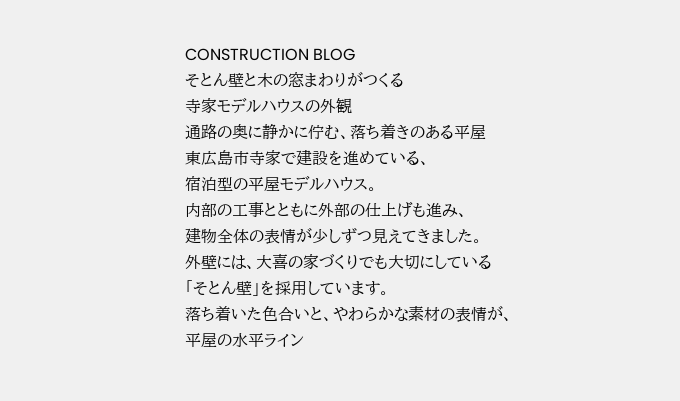CONSTRUCTION BLOG
そとん壁と木の窓まわりがつくる
寺家モデルハウスの外観
通路の奥に静かに佇む、落ち着きのある平屋
東広島市寺家で建設を進めている、
宿泊型の平屋モデルハウス。
内部の工事とともに外部の仕上げも進み、
建物全体の表情が少しずつ見えてきました。
外壁には、大喜の家づくりでも大切にしている
「そとん壁」を採用しています。
落ち着いた色合いと、やわらかな素材の表情が、
平屋の水平ライン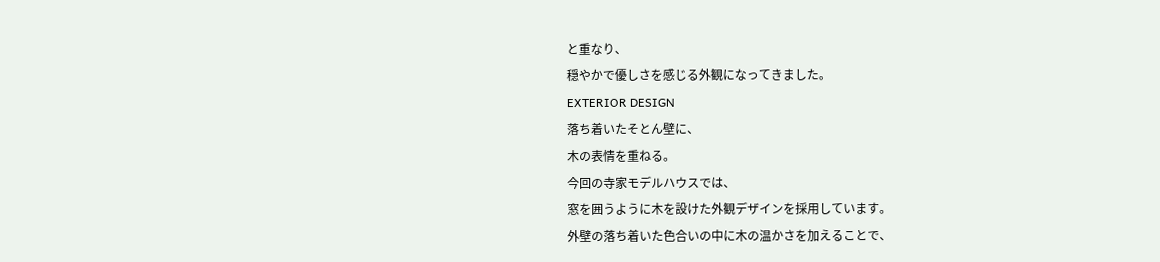と重なり、
穏やかで優しさを感じる外観になってきました。
EXTERIOR DESIGN
落ち着いたそとん壁に、
木の表情を重ねる。
今回の寺家モデルハウスでは、
窓を囲うように木を設けた外観デザインを採用しています。
外壁の落ち着いた色合いの中に木の温かさを加えることで、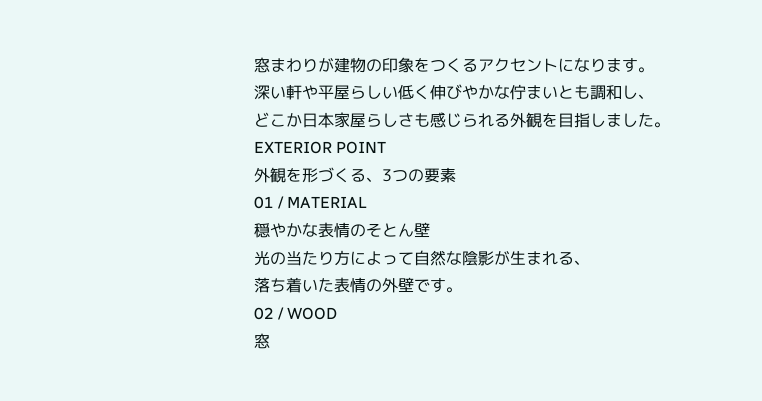窓まわりが建物の印象をつくるアクセントになります。
深い軒や平屋らしい低く伸びやかな佇まいとも調和し、
どこか日本家屋らしさも感じられる外観を目指しました。
EXTERIOR POINT
外観を形づくる、3つの要素
01 / MATERIAL
穏やかな表情のそとん壁
光の当たり方によって自然な陰影が生まれる、
落ち着いた表情の外壁です。
02 / WOOD
窓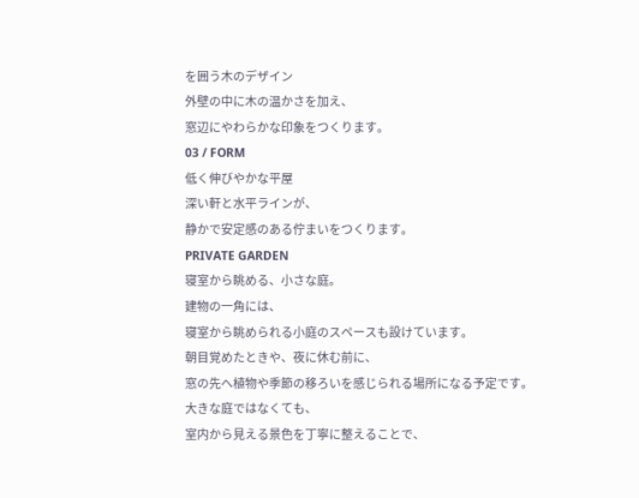を囲う木のデザイン
外壁の中に木の温かさを加え、
窓辺にやわらかな印象をつくります。
03 / FORM
低く伸びやかな平屋
深い軒と水平ラインが、
静かで安定感のある佇まいをつくります。
PRIVATE GARDEN
寝室から眺める、小さな庭。
建物の一角には、
寝室から眺められる小庭のスペースも設けています。
朝目覚めたときや、夜に休む前に、
窓の先へ植物や季節の移ろいを感じられる場所になる予定です。
大きな庭ではなくても、
室内から見える景色を丁寧に整えることで、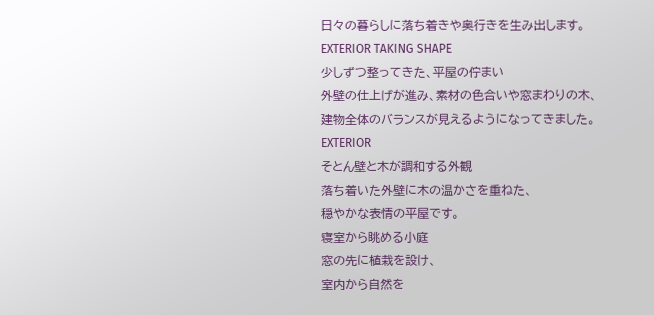日々の暮らしに落ち着きや奥行きを生み出します。
EXTERIOR TAKING SHAPE
少しずつ整ってきた、平屋の佇まい
外壁の仕上げが進み、素材の色合いや窓まわりの木、
建物全体のバランスが見えるようになってきました。
EXTERIOR
そとん壁と木が調和する外観
落ち着いた外壁に木の温かさを重ねた、
穏やかな表情の平屋です。
寝室から眺める小庭
窓の先に植栽を設け、
室内から自然を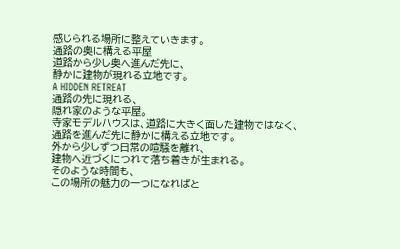感じられる場所に整えていきます。
通路の奥に構える平屋
道路から少し奥へ進んだ先に、
静かに建物が現れる立地です。
A HIDDEN RETREAT
通路の先に現れる、
隠れ家のような平屋。
寺家モデルハウスは、道路に大きく面した建物ではなく、
通路を進んだ先に静かに構える立地です。
外から少しずつ日常の喧騒を離れ、
建物へ近づくにつれて落ち着きが生まれる。
そのような時間も、
この場所の魅力の一つになればと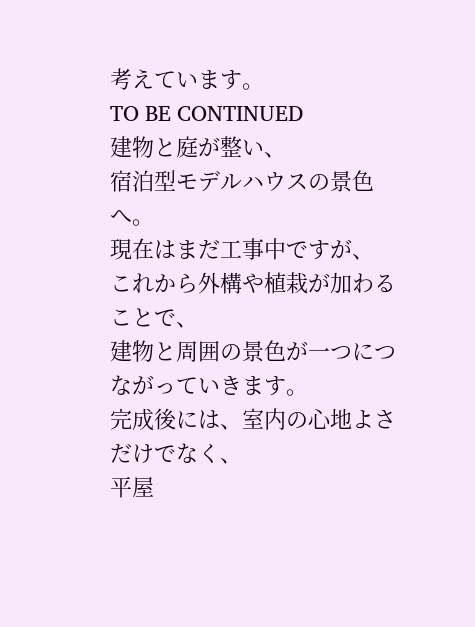考えています。
TO BE CONTINUED
建物と庭が整い、
宿泊型モデルハウスの景色へ。
現在はまだ工事中ですが、
これから外構や植栽が加わることで、
建物と周囲の景色が一つにつながっていきます。
完成後には、室内の心地よさだけでなく、
平屋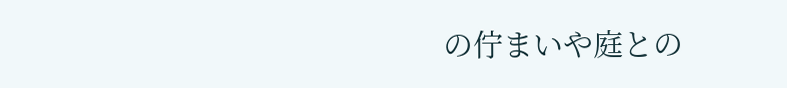の佇まいや庭との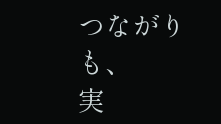つながりも、
実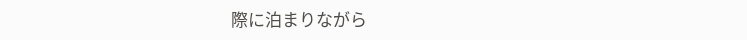際に泊まりながら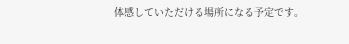体感していただける場所になる予定です。